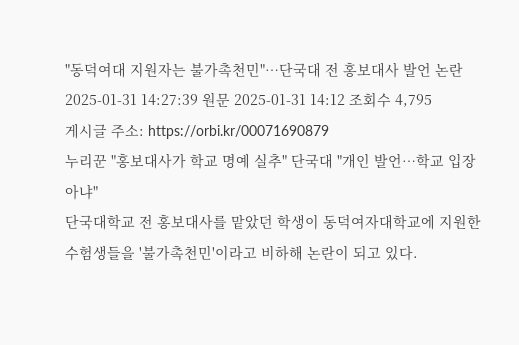"동덕여대 지원자는 불가촉천민"…단국대 전 홍보대사 발언 논란
2025-01-31 14:27:39 원문 2025-01-31 14:12 조회수 4,795
게시글 주소: https://orbi.kr/00071690879
누리꾼 "홍보대사가 학교 명예 실추" 단국대 "개인 발언…학교 입장 아냐"
단국대학교 전 홍보대사를 맡았던 학생이 동덕여자대학교에 지원한 수험생들을 '불가촉천민'이라고 비하해 논란이 되고 있다.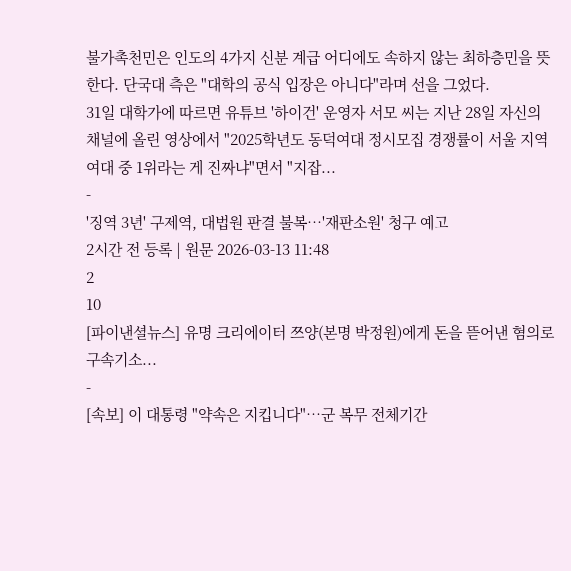불가촉천민은 인도의 4가지 신분 계급 어디에도 속하지 않는 최하층민을 뜻한다. 단국대 측은 "대학의 공식 입장은 아니다"라며 선을 그었다.
31일 대학가에 따르면 유튜브 '하이건' 운영자 서모 씨는 지난 28일 자신의 채널에 올린 영상에서 "2025학년도 동덕여대 정시모집 경쟁률이 서울 지역 여대 중 1위라는 게 진짜냐"면서 "지잡...
-
'징역 3년' 구제역, 대법원 판결 불복…'재판소원' 청구 예고
2시간 전 등록 | 원문 2026-03-13 11:48
2
10
[파이낸셜뉴스] 유명 크리에이터 쯔양(본명 박정원)에게 돈을 뜯어낸 혐의로 구속기소...
-
[속보] 이 대통령 "약속은 지킵니다"…군 복무 전체기간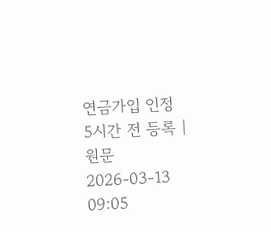연금가입 인정
5시간 전 등록 | 원문 2026-03-13 09:05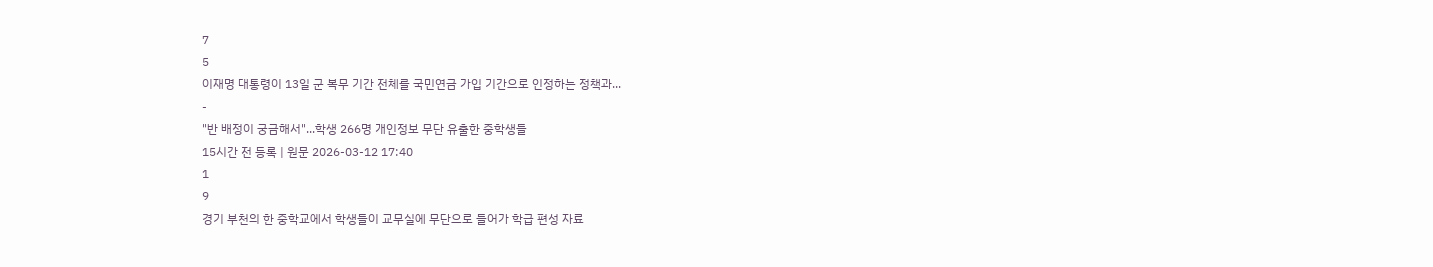7
5
이재명 대통령이 13일 군 복무 기간 전체를 국민연금 가입 기간으로 인정하는 정책과...
-
"반 배정이 궁금해서"...학생 266명 개인정보 무단 유출한 중학생들
15시간 전 등록 | 원문 2026-03-12 17:40
1
9
경기 부천의 한 중학교에서 학생들이 교무실에 무단으로 들어가 학급 편성 자료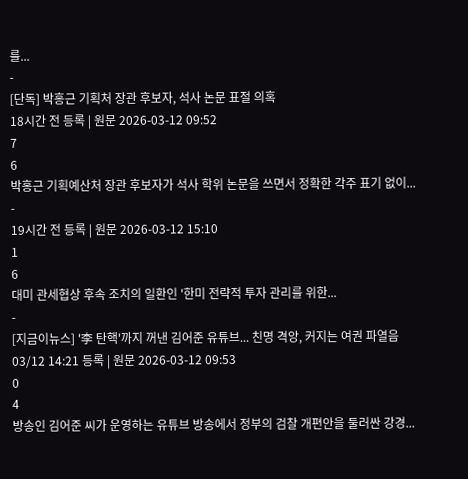를...
-
[단독] 박홍근 기획처 장관 후보자, 석사 논문 표절 의혹
18시간 전 등록 | 원문 2026-03-12 09:52
7
6
박홍근 기획예산처 장관 후보자가 석사 학위 논문을 쓰면서 정확한 각주 표기 없이...
-
19시간 전 등록 | 원문 2026-03-12 15:10
1
6
대미 관세협상 후속 조치의 일환인 '한미 전략적 투자 관리를 위한...
-
[지금이뉴스] '李 탄핵'까지 꺼낸 김어준 유튜브... 친명 격앙, 커지는 여권 파열음
03/12 14:21 등록 | 원문 2026-03-12 09:53
0
4
방송인 김어준 씨가 운영하는 유튜브 방송에서 정부의 검찰 개편안을 둘러싼 강경...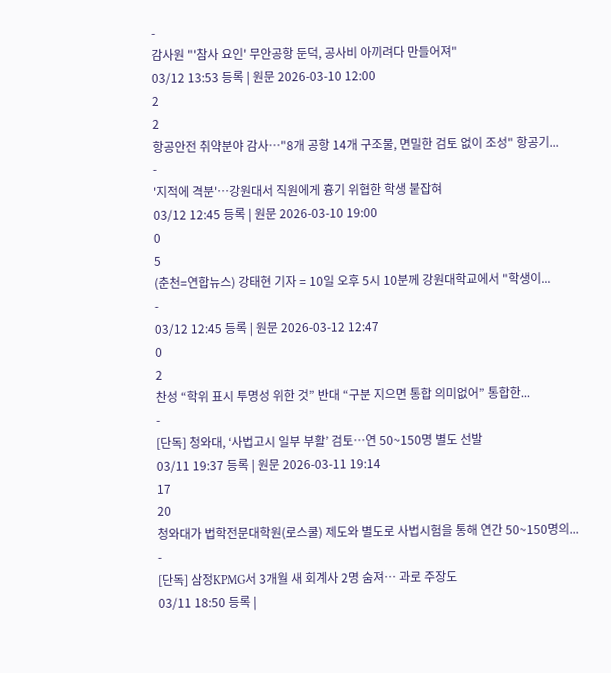-
감사원 "'참사 요인' 무안공항 둔덕, 공사비 아끼려다 만들어져"
03/12 13:53 등록 | 원문 2026-03-10 12:00
2
2
항공안전 취약분야 감사…"8개 공항 14개 구조물, 면밀한 검토 없이 조성" 항공기...
-
'지적에 격분'…강원대서 직원에게 흉기 위협한 학생 붙잡혀
03/12 12:45 등록 | 원문 2026-03-10 19:00
0
5
(춘천=연합뉴스) 강태현 기자 = 10일 오후 5시 10분께 강원대학교에서 "학생이...
-
03/12 12:45 등록 | 원문 2026-03-12 12:47
0
2
찬성 “학위 표시 투명성 위한 것” 반대 “구분 지으면 통합 의미없어” 통합한...
-
[단독] 청와대, ‘사법고시 일부 부활’ 검토…연 50~150명 별도 선발
03/11 19:37 등록 | 원문 2026-03-11 19:14
17
20
청와대가 법학전문대학원(로스쿨) 제도와 별도로 사법시험을 통해 연간 50~150명의...
-
[단독] 삼정KPMG서 3개월 새 회계사 2명 숨져… 과로 주장도
03/11 18:50 등록 |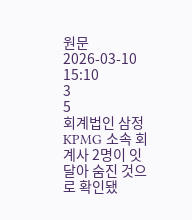원문 2026-03-10 15:10
3
5
회계법인 삼정KPMG 소속 회계사 2명이 잇달아 숨진 것으로 확인됐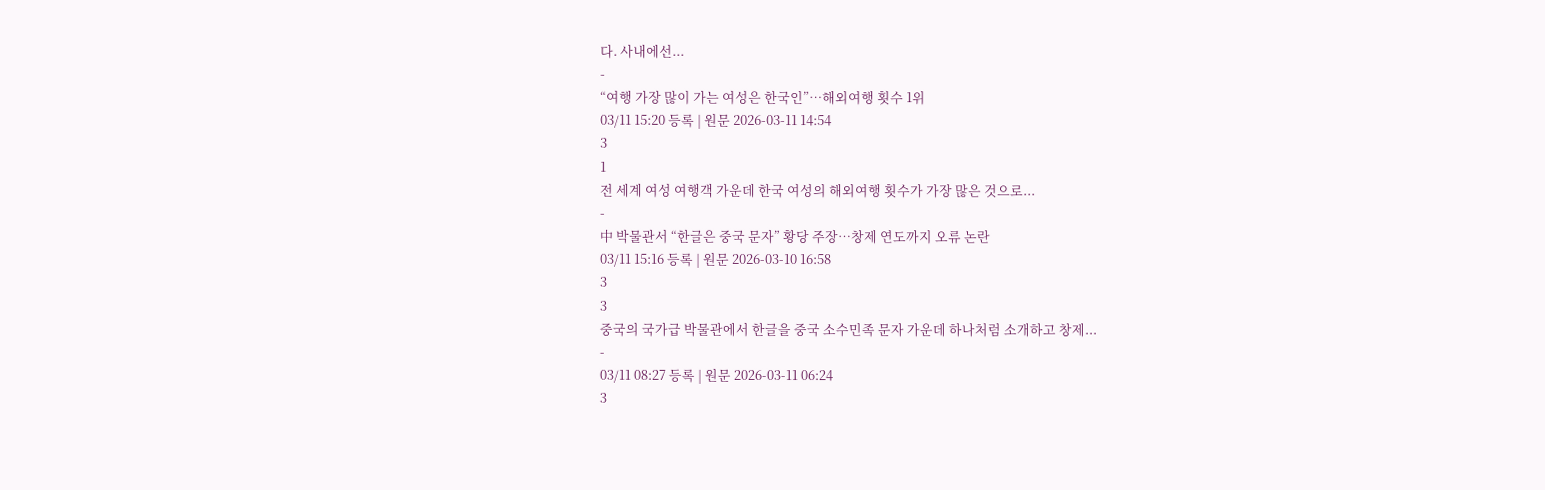다. 사내에선...
-
“여행 가장 많이 가는 여성은 한국인”…해외여행 횟수 1위
03/11 15:20 등록 | 원문 2026-03-11 14:54
3
1
전 세계 여성 여행객 가운데 한국 여성의 해외여행 횟수가 가장 많은 것으로...
-
中 박물관서 “한글은 중국 문자” 황당 주장…창제 연도까지 오류 논란
03/11 15:16 등록 | 원문 2026-03-10 16:58
3
3
중국의 국가급 박물관에서 한글을 중국 소수민족 문자 가운데 하나처럼 소개하고 창제...
-
03/11 08:27 등록 | 원문 2026-03-11 06:24
3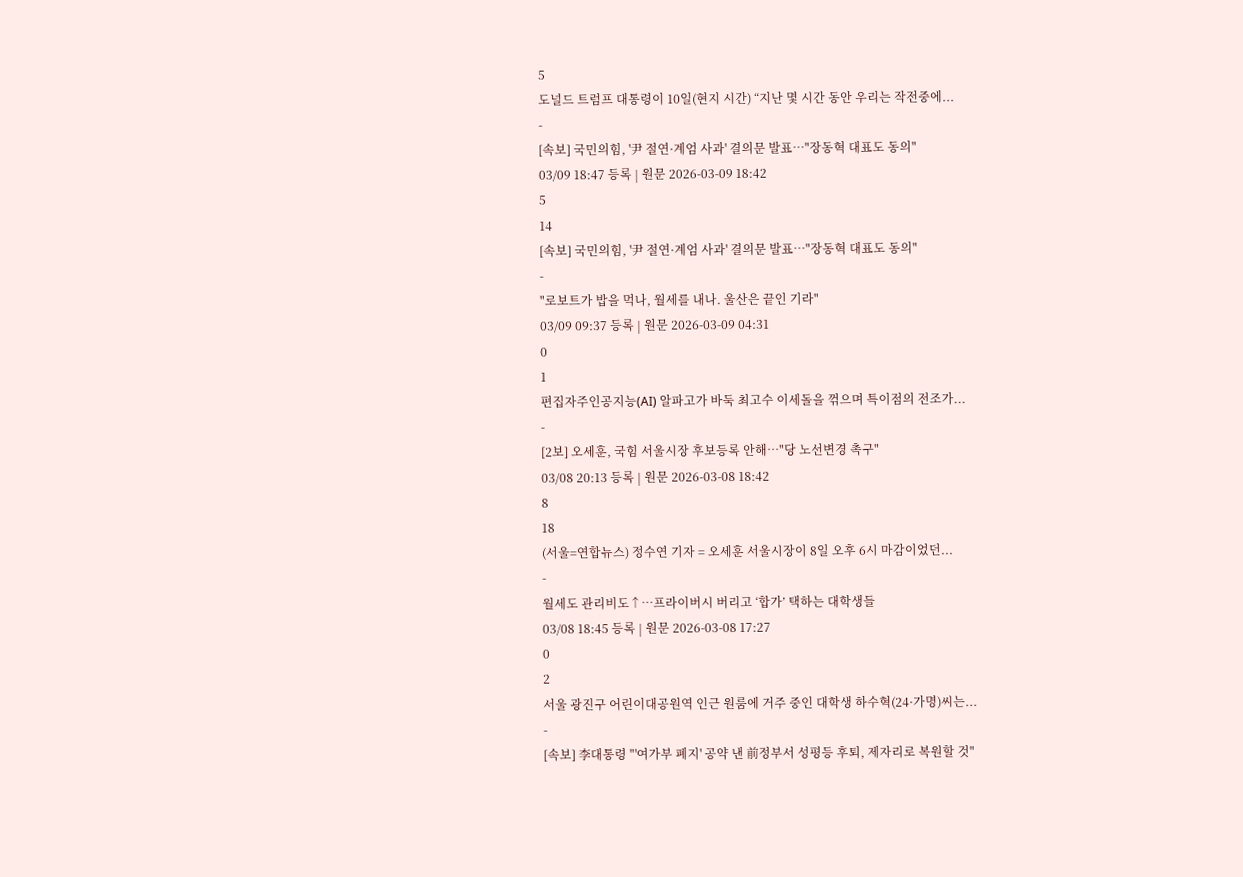5
도널드 트럼프 대통령이 10일(현지 시간) “지난 몇 시간 동안 우리는 작전중에...
-
[속보] 국민의힘, '尹 절연·계엄 사과' 결의문 발표…"장동혁 대표도 동의"
03/09 18:47 등록 | 원문 2026-03-09 18:42
5
14
[속보] 국민의힘, '尹 절연·계엄 사과' 결의문 발표…"장동혁 대표도 동의"
-
"로보트가 밥을 먹나, 월세를 내나. 울산은 끝인 기라"
03/09 09:37 등록 | 원문 2026-03-09 04:31
0
1
편집자주인공지능(AI) 알파고가 바둑 최고수 이세돌을 꺾으며 특이점의 전조가...
-
[2보] 오세훈, 국힘 서울시장 후보등록 안해…"당 노선변경 촉구"
03/08 20:13 등록 | 원문 2026-03-08 18:42
8
18
(서울=연합뉴스) 정수연 기자 = 오세훈 서울시장이 8일 오후 6시 마감이었던...
-
월세도 관리비도↑…프라이버시 버리고 ‘합가’ 택하는 대학생들
03/08 18:45 등록 | 원문 2026-03-08 17:27
0
2
서울 광진구 어린이대공원역 인근 원룸에 거주 중인 대학생 하수혁(24·가명)씨는...
-
[속보] 李대통령 "'여가부 폐지' 공약 낸 前정부서 성평등 후퇴, 제자리로 복원할 것"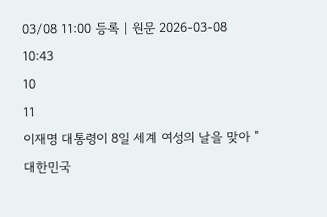03/08 11:00 등록 | 원문 2026-03-08 10:43
10
11
이재명 대통령이 8일 세계 여성의 날을 맞아 "대한민국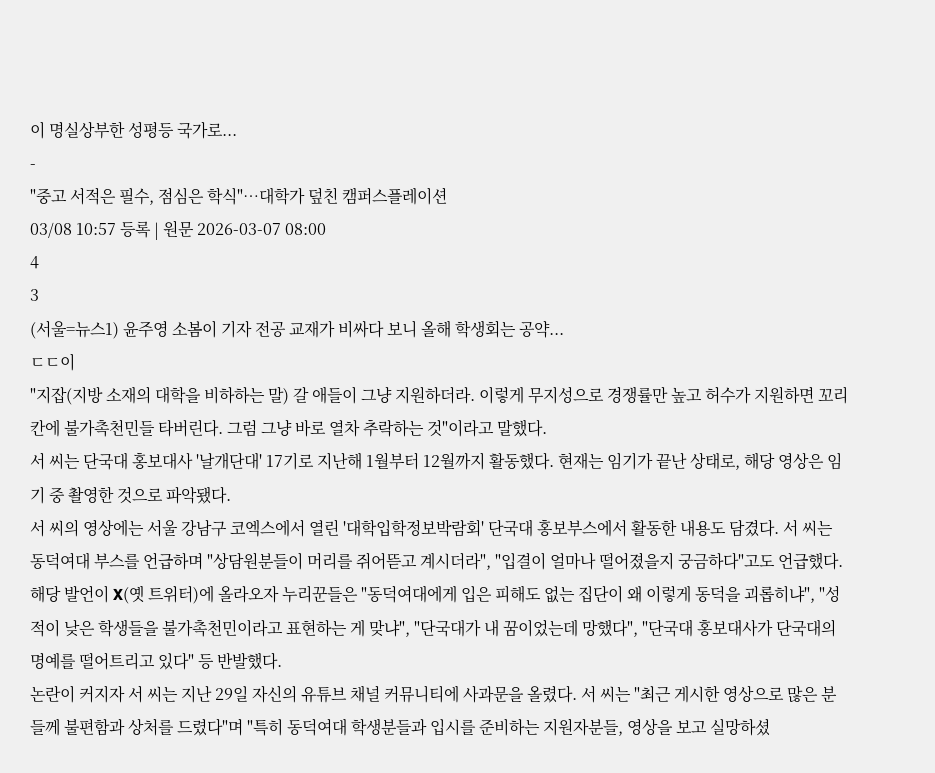이 명실상부한 성평등 국가로...
-
"중고 서적은 필수, 점심은 학식"…대학가 덮친 캠퍼스플레이션
03/08 10:57 등록 | 원문 2026-03-07 08:00
4
3
(서울=뉴스1) 윤주영 소봄이 기자 전공 교재가 비싸다 보니 올해 학생회는 공약...
ㄷㄷ이
"지잡(지방 소재의 대학을 비하하는 말) 갈 애들이 그냥 지원하더라. 이렇게 무지성으로 경쟁률만 높고 허수가 지원하면 꼬리칸에 불가촉천민들 타버린다. 그럼 그냥 바로 열차 추락하는 것"이라고 말했다.
서 씨는 단국대 홍보대사 '날개단대' 17기로 지난해 1월부터 12월까지 활동했다. 현재는 임기가 끝난 상태로, 해당 영상은 임기 중 촬영한 것으로 파악됐다.
서 씨의 영상에는 서울 강남구 코엑스에서 열린 '대학입학정보박람회' 단국대 홍보부스에서 활동한 내용도 담겼다. 서 씨는 동덕여대 부스를 언급하며 "상담원분들이 머리를 쥐어뜯고 계시더라", "입결이 얼마나 떨어졌을지 궁금하다"고도 언급했다.
해당 발언이 X(옛 트위터)에 올라오자 누리꾼들은 "동덕여대에게 입은 피해도 없는 집단이 왜 이렇게 동덕을 괴롭히냐", "성적이 낮은 학생들을 불가촉천민이라고 표현하는 게 맞냐", "단국대가 내 꿈이었는데 망했다", "단국대 홍보대사가 단국대의 명예를 떨어트리고 있다" 등 반발했다.
논란이 커지자 서 씨는 지난 29일 자신의 유튜브 채널 커뮤니티에 사과문을 올렸다. 서 씨는 "최근 게시한 영상으로 많은 분들께 불편함과 상처를 드렸다"며 "특히 동덕여대 학생분들과 입시를 준비하는 지원자분들, 영상을 보고 실망하셨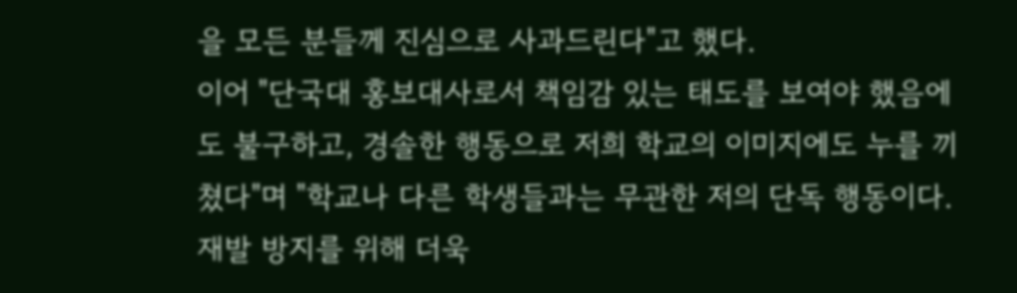을 모든 분들께 진심으로 사과드린다"고 했다.
이어 "단국대 홍보대사로서 책임감 있는 태도를 보여야 했음에도 불구하고, 경솔한 행동으로 저희 학교의 이미지에도 누를 끼쳤다"며 "학교나 다른 학생들과는 무관한 저의 단독 행동이다. 재발 방지를 위해 더욱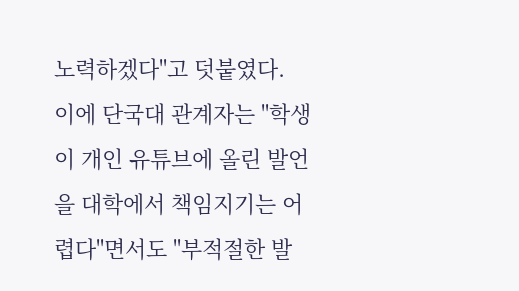노력하겠다"고 덧붙였다.
이에 단국대 관계자는 "학생이 개인 유튜브에 올린 발언을 대학에서 책임지기는 어렵다"면서도 "부적절한 발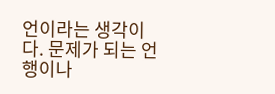언이라는 생각이다. 문제가 되는 언행이나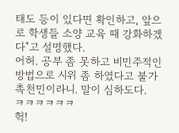태도 등이 있다면 확인하고, 앞으로 학생들 소양 교육 때 강화하겠다"고 설명했다.
어허. 공부 좀 못하고 비민주적인 방법으로 시위 좀 하였다고 불가촉천민이라니. 말이 심하도다.
ㅋㅋㅋㅋㅋㅋ
헉!